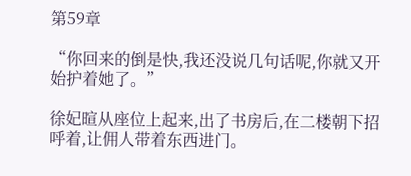第59章

“你回来的倒是快,我还没说几句话呢,你就又开始护着她了。”

徐妃暄从座位上起来,出了书房后,在二楼朝下招呼着,让佣人带着东西进门。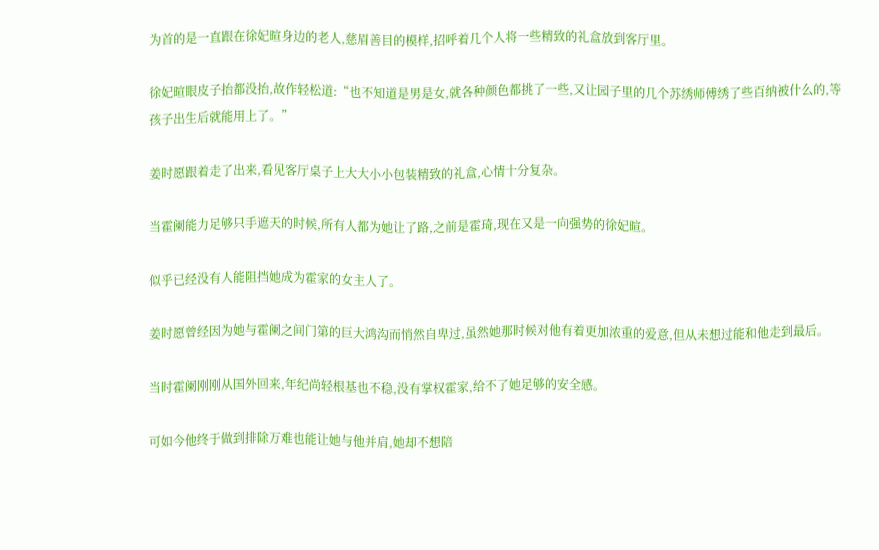为首的是一直跟在徐妃暄身边的老人,慈眉善目的模样,招呼着几个人将一些精致的礼盒放到客厅里。

徐妃暄眼皮子抬都没抬,故作轻松道:“也不知道是男是女,就各种颜色都挑了一些,又让园子里的几个苏绣师傅绣了些百纳被什么的,等孩子出生后就能用上了。”

姜时愿跟着走了出来,看见客厅桌子上大大小小包装精致的礼盒,心情十分复杂。

当霍阑能力足够只手遮天的时候,所有人都为她让了路,之前是霍琦,现在又是一向强势的徐妃暄。

似乎已经没有人能阻挡她成为霍家的女主人了。

姜时愿曾经因为她与霍阑之间门第的巨大鸿沟而悄然自卑过,虽然她那时候对他有着更加浓重的爱意,但从未想过能和他走到最后。

当时霍阑刚刚从国外回来,年纪尚轻根基也不稳,没有掌权霍家,给不了她足够的安全感。

可如今他终于做到排除万难也能让她与他并肩,她却不想陪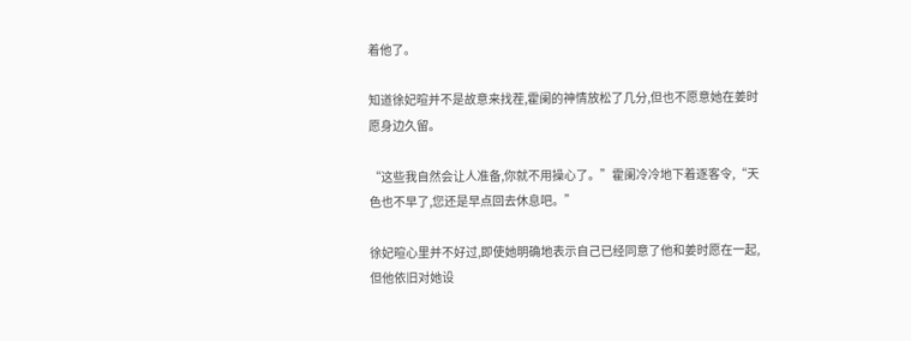着他了。

知道徐妃暄并不是故意来找茬,霍阑的神情放松了几分,但也不愿意她在姜时愿身边久留。

“这些我自然会让人准备,你就不用操心了。”霍阑冷冷地下着逐客令,“天色也不早了,您还是早点回去休息吧。”

徐妃暄心里并不好过,即使她明确地表示自己已经同意了他和姜时愿在一起,但他依旧对她设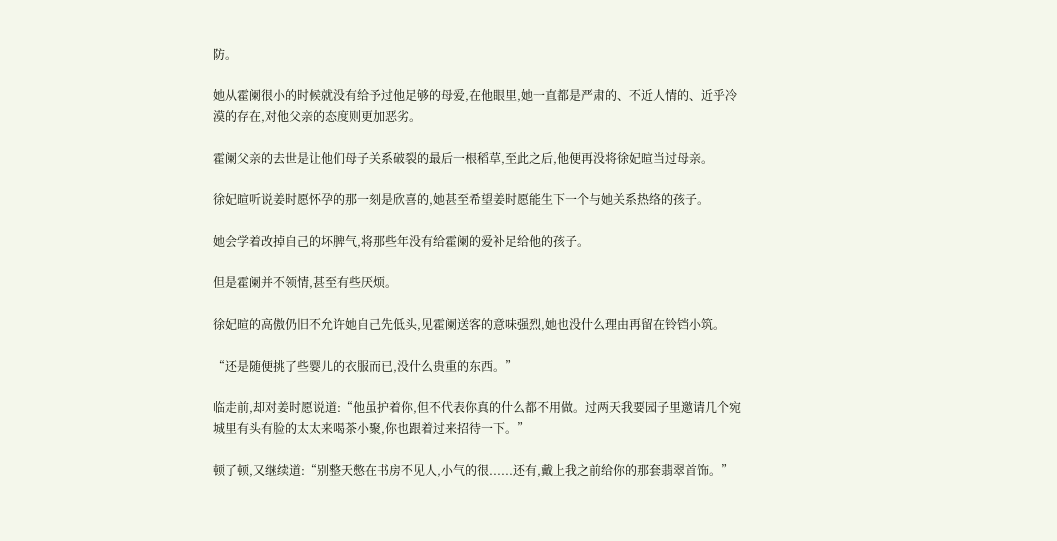防。

她从霍阑很小的时候就没有给予过他足够的母爱,在他眼里,她一直都是严肃的、不近人情的、近乎冷漠的存在,对他父亲的态度则更加恶劣。

霍阑父亲的去世是让他们母子关系破裂的最后一根稻草,至此之后,他便再没将徐妃暄当过母亲。

徐妃暄听说姜时愿怀孕的那一刻是欣喜的,她甚至希望姜时愿能生下一个与她关系热络的孩子。

她会学着改掉自己的坏脾气,将那些年没有给霍阑的爱补足给他的孩子。

但是霍阑并不领情,甚至有些厌烦。

徐妃暄的高傲仍旧不允许她自己先低头,见霍阑送客的意味强烈,她也没什么理由再留在铃铛小筑。

“还是随便挑了些婴儿的衣服而已,没什么贵重的东西。”

临走前,却对姜时愿说道:“他虽护着你,但不代表你真的什么都不用做。过两天我要园子里邀请几个宛城里有头有脸的太太来喝茶小聚,你也跟着过来招待一下。”

顿了顿,又继续道:“别整天憋在书房不见人,小气的很......还有,戴上我之前给你的那套翡翠首饰。”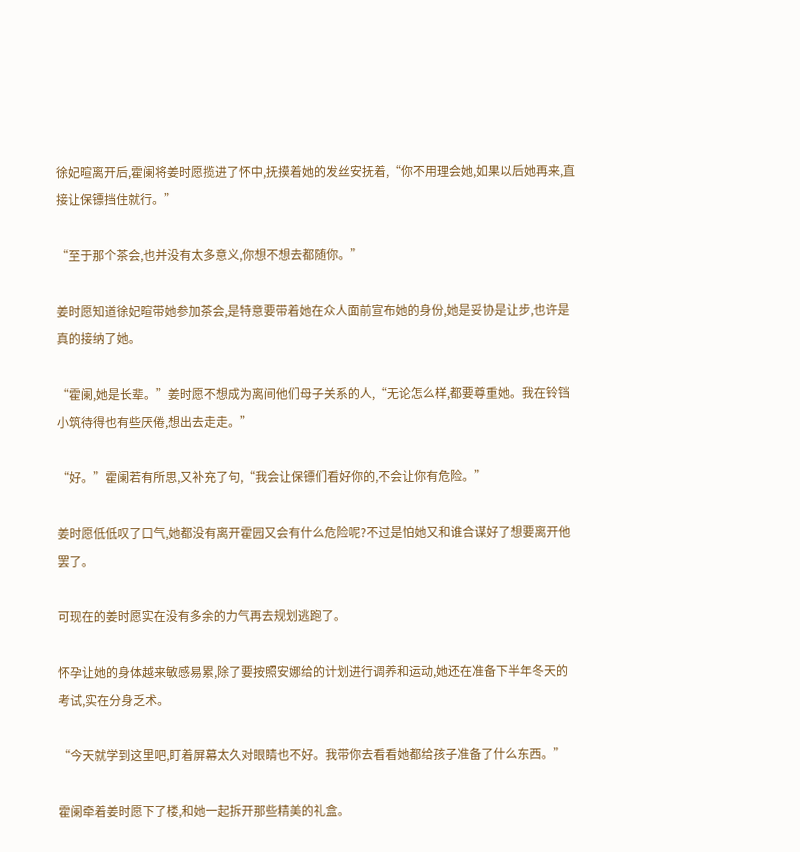徐妃暄离开后,霍阑将姜时愿揽进了怀中,抚摸着她的发丝安抚着,“你不用理会她,如果以后她再来,直接让保镖挡住就行。”

“至于那个茶会,也并没有太多意义,你想不想去都随你。”

姜时愿知道徐妃暄带她参加茶会,是特意要带着她在众人面前宣布她的身份,她是妥协是让步,也许是真的接纳了她。

“霍阑,她是长辈。”姜时愿不想成为离间他们母子关系的人,“无论怎么样,都要尊重她。我在铃铛小筑待得也有些厌倦,想出去走走。”

“好。”霍阑若有所思,又补充了句,“我会让保镖们看好你的,不会让你有危险。”

姜时愿低低叹了口气,她都没有离开霍园又会有什么危险呢?不过是怕她又和谁合谋好了想要离开他罢了。

可现在的姜时愿实在没有多余的力气再去规划逃跑了。

怀孕让她的身体越来敏感易累,除了要按照安娜给的计划进行调养和运动,她还在准备下半年冬天的考试,实在分身乏术。

“今天就学到这里吧,盯着屏幕太久对眼睛也不好。我带你去看看她都给孩子准备了什么东西。”

霍阑牵着姜时愿下了楼,和她一起拆开那些精美的礼盒。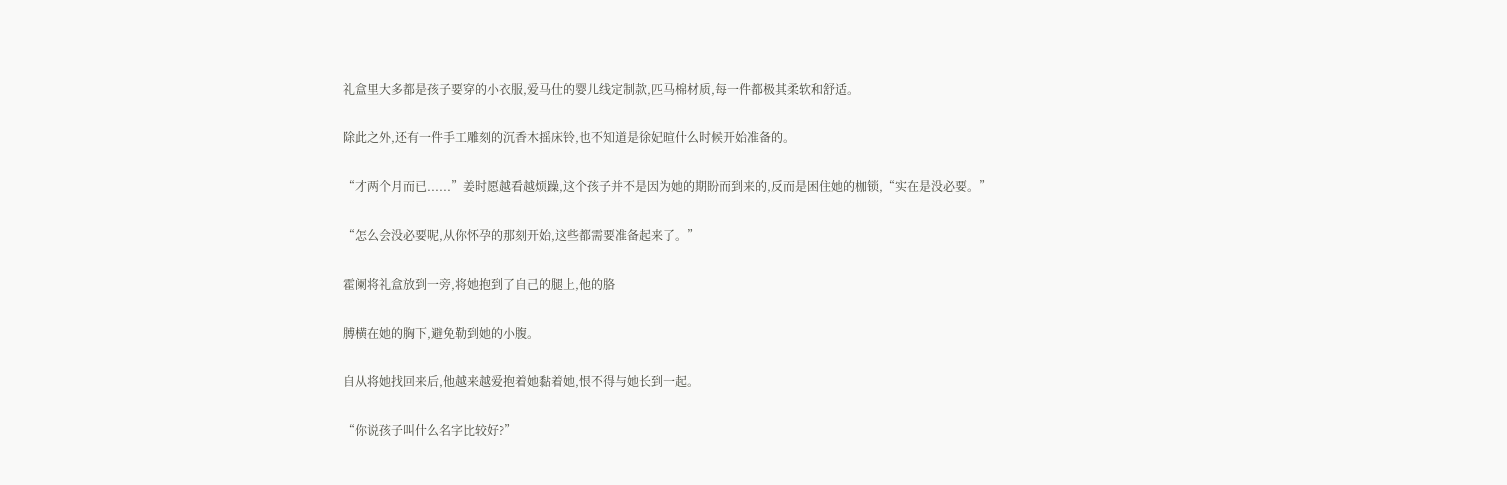礼盒里大多都是孩子要穿的小衣服,爱马仕的婴儿线定制款,匹马棉材质,每一件都极其柔软和舒适。

除此之外,还有一件手工雕刻的沉香木摇床铃,也不知道是徐妃暄什么时候开始准备的。

“才两个月而已......”姜时愿越看越烦躁,这个孩子并不是因为她的期盼而到来的,反而是困住她的枷锁,“实在是没必要。”

“怎么会没必要呢,从你怀孕的那刻开始,这些都需要准备起来了。”

霍阑将礼盒放到一旁,将她抱到了自己的腿上,他的胳

膊横在她的胸下,避免勒到她的小腹。

自从将她找回来后,他越来越爱抱着她黏着她,恨不得与她长到一起。

“你说孩子叫什么名字比较好?”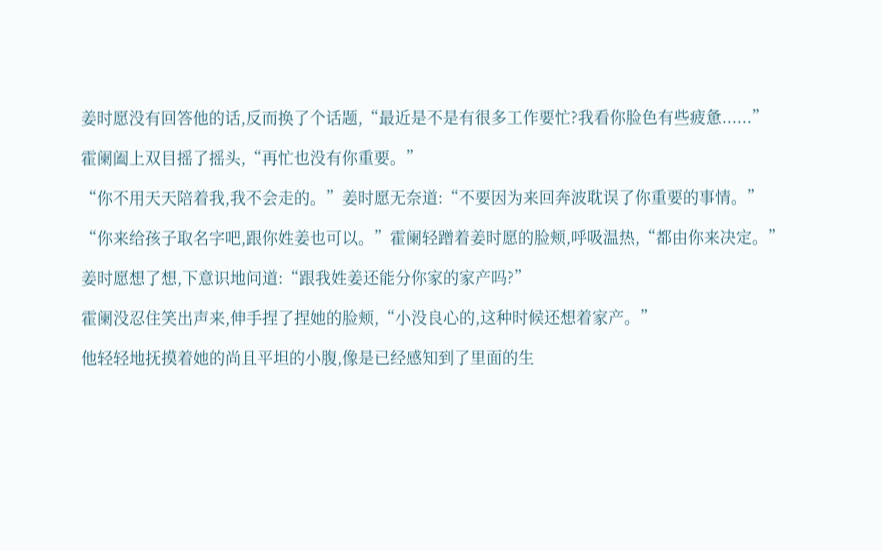姜时愿没有回答他的话,反而换了个话题,“最近是不是有很多工作要忙?我看你脸色有些疲惫......”

霍阑阖上双目摇了摇头,“再忙也没有你重要。”

“你不用天天陪着我,我不会走的。”姜时愿无奈道:“不要因为来回奔波耽误了你重要的事情。”

“你来给孩子取名字吧,跟你姓姜也可以。”霍阑轻蹭着姜时愿的脸颊,呼吸温热,“都由你来决定。”

姜时愿想了想,下意识地问道:“跟我姓姜还能分你家的家产吗?”

霍阑没忍住笑出声来,伸手捏了捏她的脸颊,“小没良心的,这种时候还想着家产。”

他轻轻地抚摸着她的尚且平坦的小腹,像是已经感知到了里面的生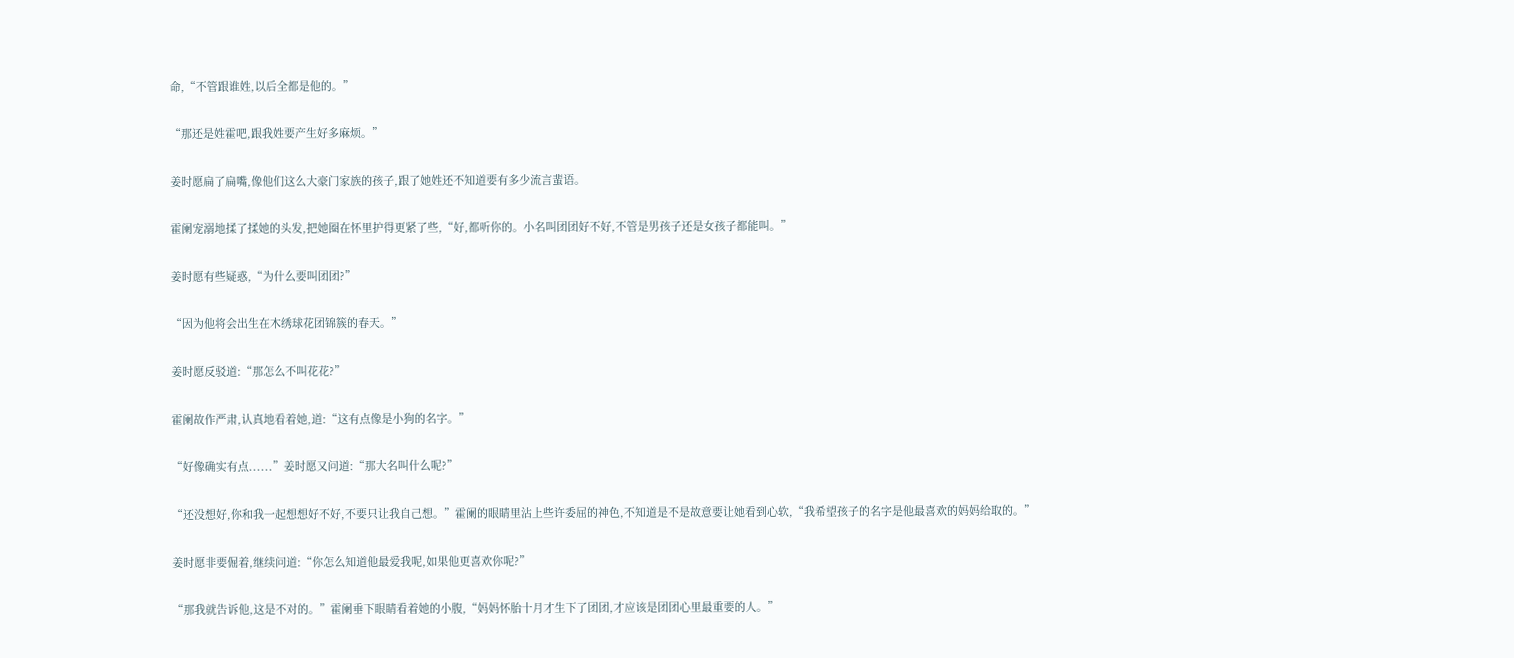命,“不管跟谁姓,以后全都是他的。”

“那还是姓霍吧,跟我姓要产生好多麻烦。”

姜时愿扁了扁嘴,像他们这么大豪门家族的孩子,跟了她姓还不知道要有多少流言蜚语。

霍阑宠溺地揉了揉她的头发,把她圈在怀里护得更紧了些,“好,都听你的。小名叫团团好不好,不管是男孩子还是女孩子都能叫。”

姜时愿有些疑惑,“为什么要叫团团?”

“因为他将会出生在木绣球花团锦簇的春天。”

姜时愿反驳道:“那怎么不叫花花?”

霍阑故作严肃,认真地看着她,道:“这有点像是小狗的名字。”

“好像确实有点......”姜时愿又问道:“那大名叫什么呢?”

“还没想好,你和我一起想想好不好,不要只让我自己想。”霍阑的眼睛里沾上些许委屈的神色,不知道是不是故意要让她看到心软,“我希望孩子的名字是他最喜欢的妈妈给取的。”

姜时愿非要倔着,继续问道:“你怎么知道他最爱我呢,如果他更喜欢你呢?”

“那我就告诉他,这是不对的。”霍阑垂下眼睛看着她的小腹,“妈妈怀胎十月才生下了团团,才应该是团团心里最重要的人。”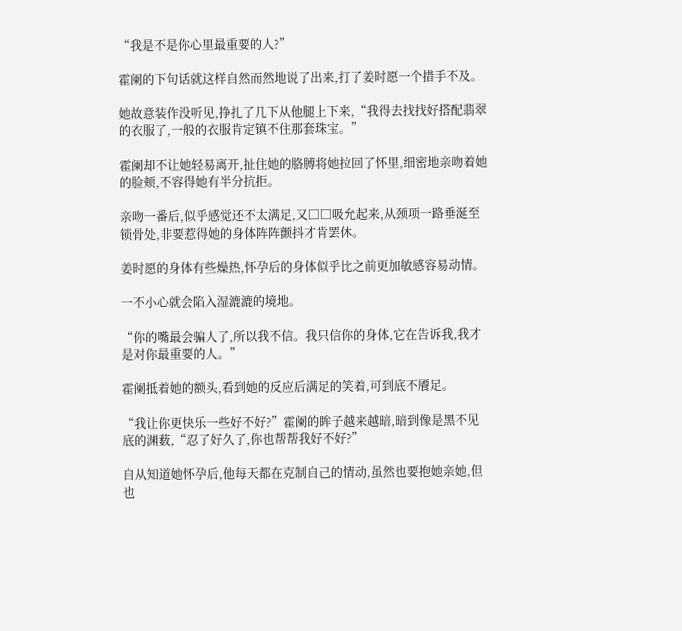“我是不是你心里最重要的人?”

霍阑的下句话就这样自然而然地说了出来,打了姜时愿一个措手不及。

她故意装作没听见,挣扎了几下从他腿上下来,“我得去找找好搭配翡翠的衣服了,一般的衣服肯定镇不住那套珠宝。”

霍阑却不让她轻易离开,扯住她的胳膊将她拉回了怀里,细密地亲吻着她的脸颊,不容得她有半分抗拒。

亲吻一番后,似乎感觉还不太满足,又□□吸允起来,从颈项一路垂涎至锁骨处,非要惹得她的身体阵阵颤抖才肯罢休。

姜时愿的身体有些燥热,怀孕后的身体似乎比之前更加敏感容易动情。

一不小心就会陷入湿漉漉的境地。

“你的嘴最会骗人了,所以我不信。我只信你的身体,它在告诉我,我才是对你最重要的人。”

霍阑抵着她的额头,看到她的反应后满足的笑着,可到底不餍足。

“我让你更快乐一些好不好?”霍阑的眸子越来越暗,暗到像是黑不见底的渊薮,“忍了好久了,你也帮帮我好不好?”

自从知道她怀孕后,他每天都在克制自己的情动,虽然也要抱她亲她,但也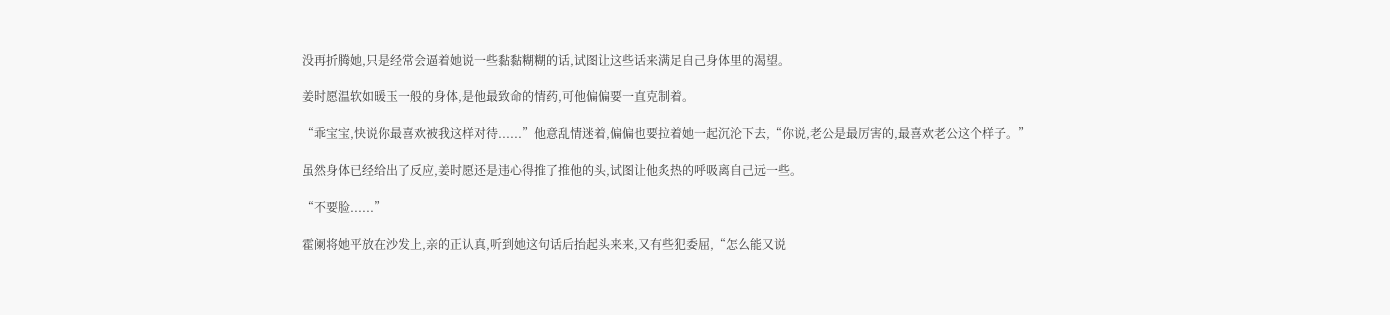没再折腾她,只是经常会逼着她说一些黏黏糊糊的话,试图让这些话来满足自己身体里的渴望。

姜时愿温软如暖玉一般的身体,是他最致命的情药,可他偏偏要一直克制着。

“乖宝宝,快说你最喜欢被我这样对待......”他意乱情迷着,偏偏也要拉着她一起沉沦下去,“你说,老公是最厉害的,最喜欢老公这个样子。”

虽然身体已经给出了反应,姜时愿还是违心得推了推他的头,试图让他炙热的呼吸离自己远一些。

“不要脸......”

霍阑将她平放在沙发上,亲的正认真,听到她这句话后抬起头来来,又有些犯委屈,“怎么能又说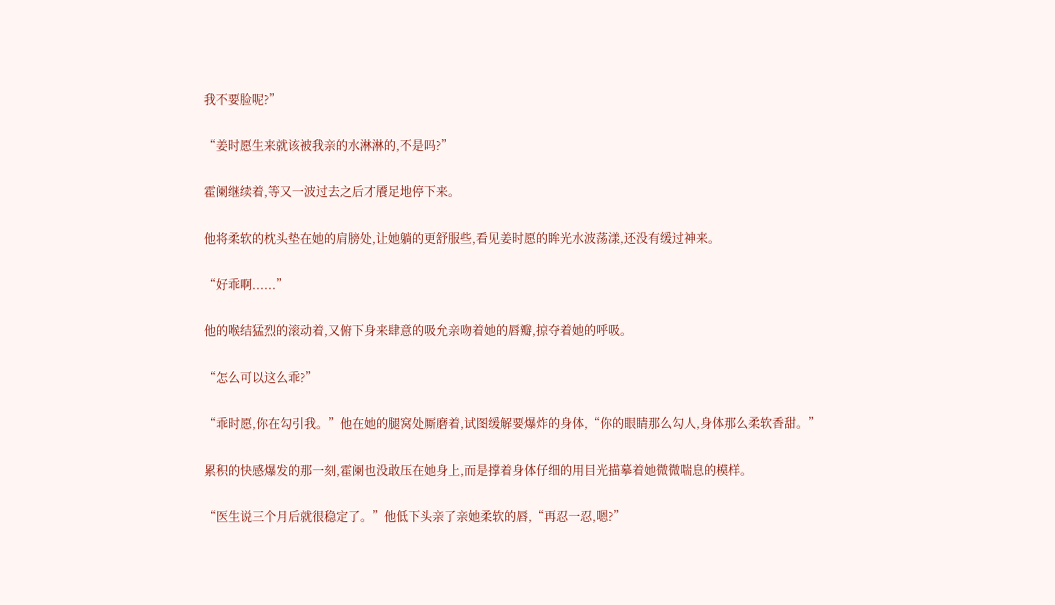我不要脸呢?”

“姜时愿生来就该被我亲的水淋淋的,不是吗?”

霍阑继续着,等又一波过去之后才餍足地停下来。

他将柔软的枕头垫在她的肩膀处,让她躺的更舒服些,看见姜时愿的眸光水波荡漾,还没有缓过神来。

“好乖啊......”

他的喉结猛烈的滚动着,又俯下身来肆意的吸允亲吻着她的唇瓣,掠夺着她的呼吸。

“怎么可以这么乖?”

“乖时愿,你在勾引我。”他在她的腿窝处厮磨着,试图缓解要爆炸的身体,“你的眼睛那么勾人,身体那么柔软香甜。”

累积的快感爆发的那一刻,霍阑也没敢压在她身上,而是撑着身体仔细的用目光描摹着她微微喘息的模样。

“医生说三个月后就很稳定了。”他低下头亲了亲她柔软的唇,“再忍一忍,嗯?”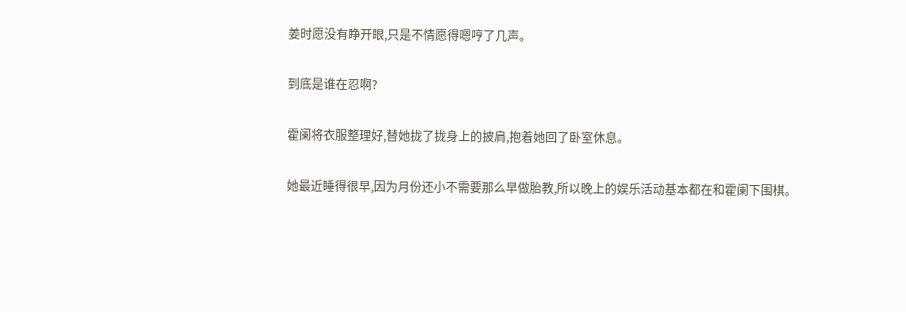姜时愿没有睁开眼,只是不情愿得嗯哼了几声。

到底是谁在忍啊?

霍阑将衣服整理好,替她拢了拢身上的披肩,抱着她回了卧室休息。

她最近睡得很早,因为月份还小不需要那么早做胎教,所以晚上的娱乐活动基本都在和霍阑下围棋。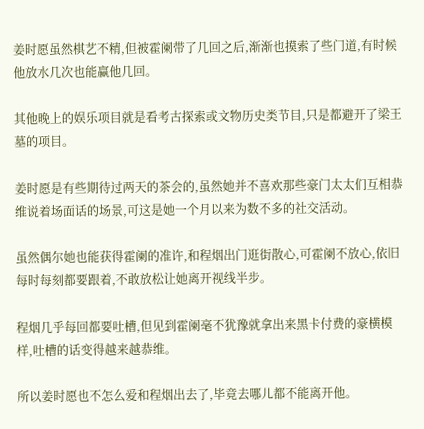姜时愿虽然棋艺不精,但被霍阑带了几回之后,渐渐也摸索了些门道,有时候他放水几次也能赢他几回。

其他晚上的娱乐项目就是看考古探索或文物历史类节目,只是都避开了梁王墓的项目。

姜时愿是有些期待过两天的茶会的,虽然她并不喜欢那些豪门太太们互相恭维说着场面话的场景,可这是她一个月以来为数不多的社交活动。

虽然偶尔她也能获得霍阑的准许,和程烟出门逛街散心,可霍阑不放心,依旧每时每刻都要跟着,不敢放松让她离开视线半步。

程烟几乎每回都要吐槽,但见到霍阑毫不犹豫就拿出来黑卡付费的豪横模样,吐槽的话变得越来越恭维。

所以姜时愿也不怎么爱和程烟出去了,毕竟去哪儿都不能离开他。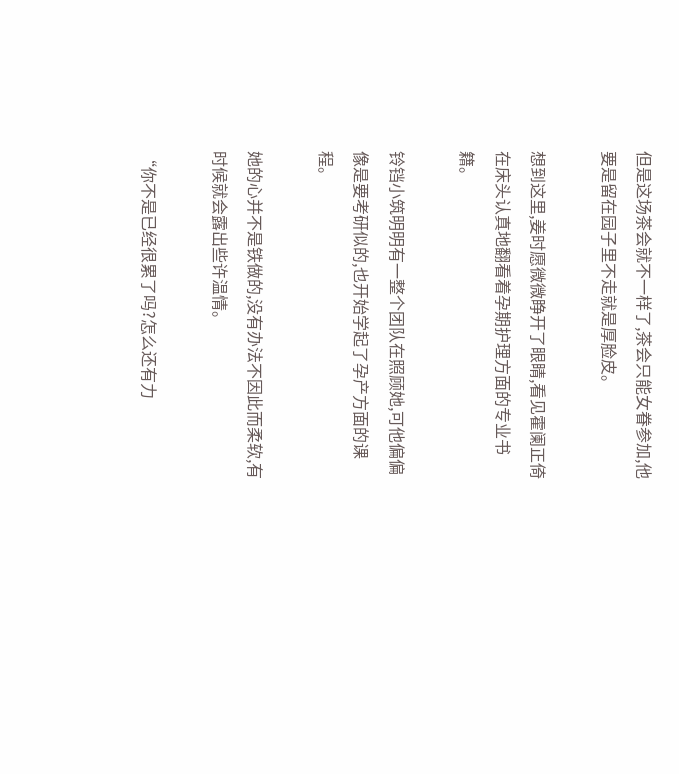但是这场茶会就不一样了,茶会只能女眷参加,他要是留在园子里不走就是厚脸皮。

想到这里,姜时愿微微睁开了眼睛,看见霍阑正倚在床头认真地翻看着孕期护理方面的专业书籍。

铃铛小筑明明有一整个团队在照顾她,可他偏偏像是要考研似的,也开始学起了孕产方面的课程。

她的心并不是铁做的,没有办法不因此而柔软,有时候就会露出些许温情。

“你不是已经很累了吗?怎么还有力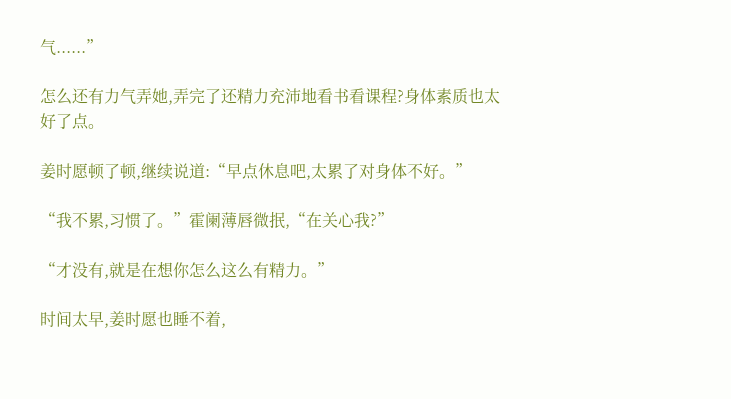气......”

怎么还有力气弄她,弄完了还精力充沛地看书看课程?身体素质也太好了点。

姜时愿顿了顿,继续说道:“早点休息吧,太累了对身体不好。”

“我不累,习惯了。”霍阑薄唇微抿,“在关心我?”

“才没有,就是在想你怎么这么有精力。”

时间太早,姜时愿也睡不着,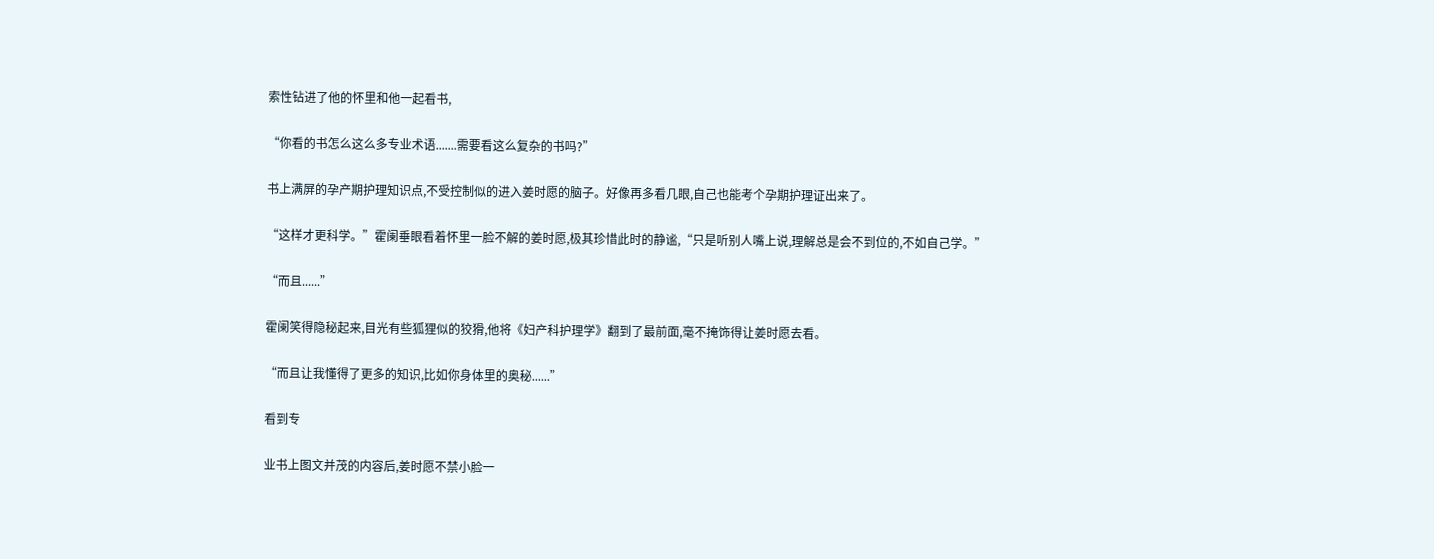索性钻进了他的怀里和他一起看书,

“你看的书怎么这么多专业术语.......需要看这么复杂的书吗?”

书上满屏的孕产期护理知识点,不受控制似的进入姜时愿的脑子。好像再多看几眼,自己也能考个孕期护理证出来了。

“这样才更科学。”霍阑垂眼看着怀里一脸不解的姜时愿,极其珍惜此时的静谧,“只是听别人嘴上说,理解总是会不到位的,不如自己学。”

“而且......”

霍阑笑得隐秘起来,目光有些狐狸似的狡猾,他将《妇产科护理学》翻到了最前面,毫不掩饰得让姜时愿去看。

“而且让我懂得了更多的知识,比如你身体里的奥秘......”

看到专

业书上图文并茂的内容后,姜时愿不禁小脸一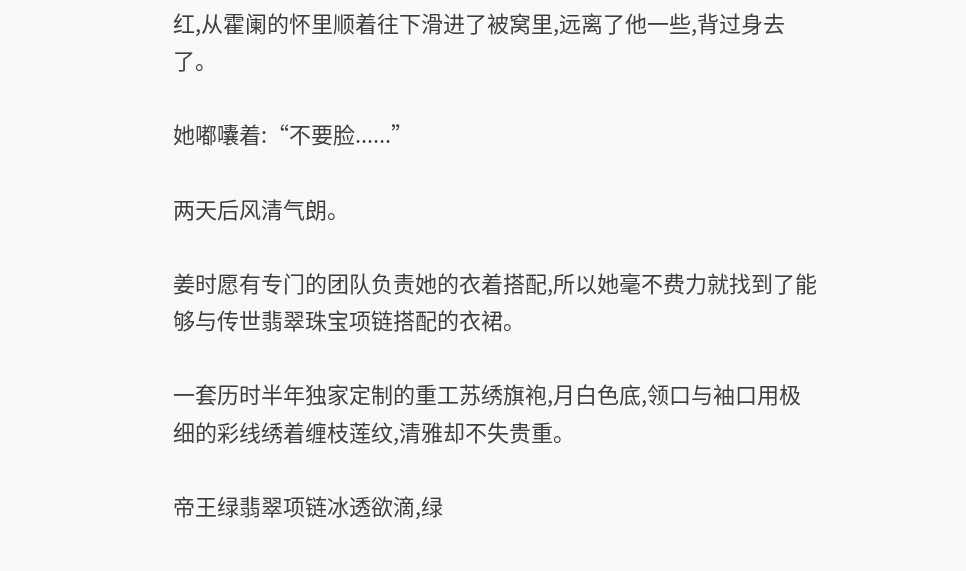红,从霍阑的怀里顺着往下滑进了被窝里,远离了他一些,背过身去了。

她嘟囔着:“不要脸......”

两天后风清气朗。

姜时愿有专门的团队负责她的衣着搭配,所以她毫不费力就找到了能够与传世翡翠珠宝项链搭配的衣裙。

一套历时半年独家定制的重工苏绣旗袍,月白色底,领口与袖口用极细的彩线绣着缠枝莲纹,清雅却不失贵重。

帝王绿翡翠项链冰透欲滴,绿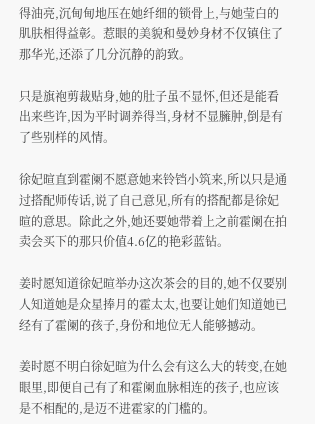得油亮,沉甸甸地压在她纤细的锁骨上,与她莹白的肌肤相得益彰。惹眼的美貌和曼妙身材不仅镇住了那华光,还添了几分沉静的韵致。

只是旗袍剪裁贴身,她的肚子虽不显怀,但还是能看出来些许,因为平时调养得当,身材不显臃肿,倒是有了些别样的风情。

徐妃暄直到霍阑不愿意她来铃铛小筑来,所以只是通过搭配师传话,说了自己意见,所有的搭配都是徐妃暄的意思。除此之外,她还要她带着上之前霍阑在拍卖会买下的那只价值4.6亿的艳彩蓝钻。

姜时愿知道徐妃暄举办这次茶会的目的,她不仅要别人知道她是众星捧月的霍太太,也要让她们知道她已经有了霍阑的孩子,身份和地位无人能够撼动。

姜时愿不明白徐妃暄为什么会有这么大的转变,在她眼里,即便自己有了和霍阑血脉相连的孩子,也应该是不相配的,是迈不进霍家的门槛的。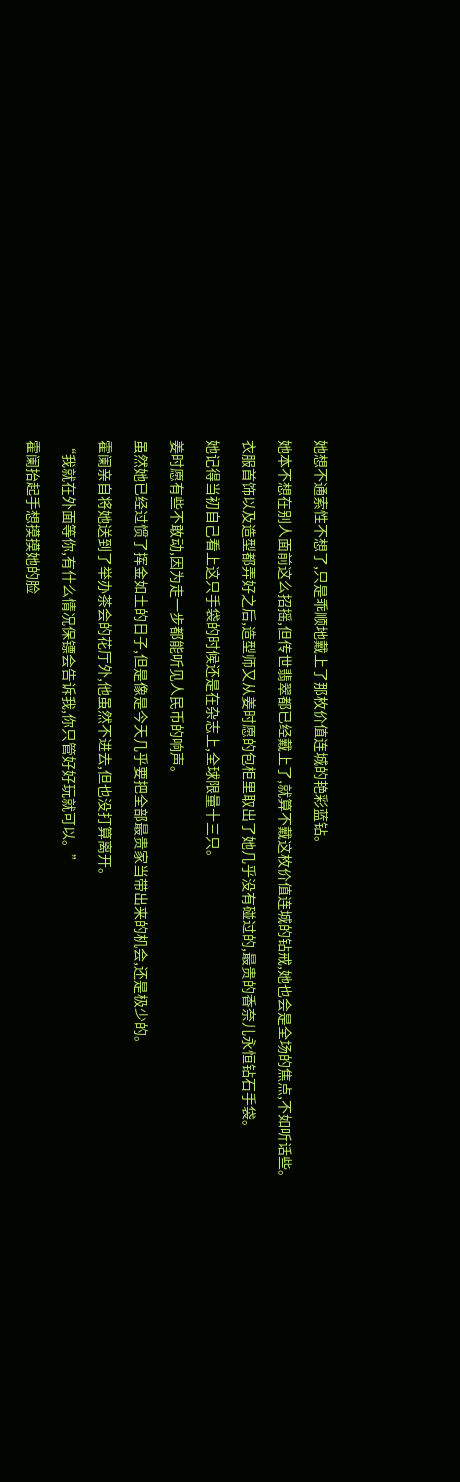她想不通索性不想了,只是乖顺地戴上了那枚价值连城的艳彩蓝钻。

她本不想在别人面前这么招摇,但传世翡翠都已经戴上了,就算不戴这枚价值连城的钻戒,她也会是全场的焦点,不如听话些。

衣服首饰以及造型都弄好之后,造型师又从姜时愿的包柜里取出了她几乎没有碰过的,最贵的香奈儿永恒钻石手袋。

她记得当初自己看上这只手袋的时候还是在杂志上,全球限量十三只。

姜时愿有些不敢动,因为走一步都能听见人民币的响声。

虽然她已经过惯了挥金如土的日子,但是像是今天几乎要把全部最贵家当带出来的机会,还是极少的。

霍阑亲自将她送到了举办茶会的花厅外,他虽然不进去,但也没打算离开。

“我就在外面等你,有什么情况保镖会告诉我,你只管好好玩就可以。”

霍阑抬起手想摸摸她的脸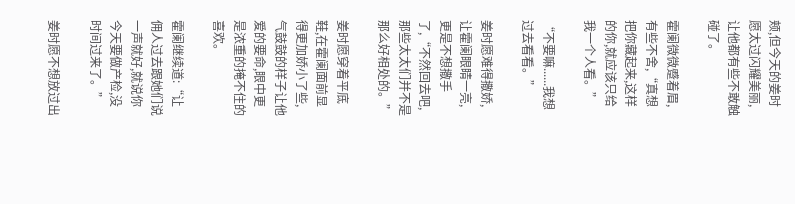颊,但今天的姜时愿太过闪耀美丽,让他都有些不敢触碰了。

霍阑微微蹙着眉,有些不舍,“真想把你藏起来,这样的你,就应该只给我一个人看。”

“不要嘛......我想过去看看。”

姜时愿难得撒娇,让霍阑眼睛一亮,更是不想撒手了,“不然回去吧,那些太太们并不是那么好相处的。”

姜时愿穿着平底鞋,在霍阑面前显得更加娇小了些,气鼓鼓的样子让他爱的要命,眼中更是浓重的掩不住的喜欢。

霍阑继续道:“让佣人过去跟她们说一声就好,就说你今天要做产检,没时间过来了。”

姜时愿不想放过出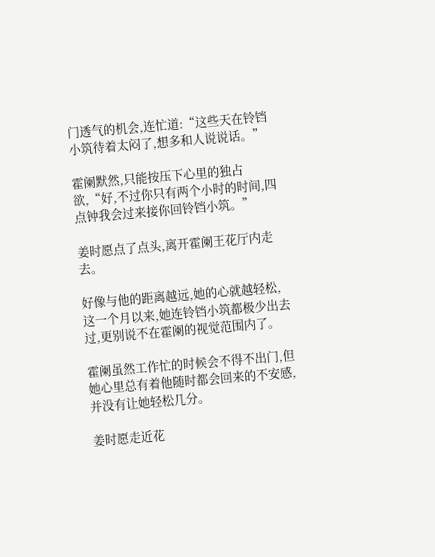门透气的机会,连忙道:“这些天在铃铛小筑待着太闷了,想多和人说说话。”

霍阑默然,只能按压下心里的独占欲,“好,不过你只有两个小时的时间,四点钟我会过来接你回铃铛小筑。”

姜时愿点了点头,离开霍阑王花厅内走去。

好像与他的距离越远,她的心就越轻松,这一个月以来,她连铃铛小筑都极少出去过,更别说不在霍阑的视觉范围内了。

霍阑虽然工作忙的时候会不得不出门,但她心里总有着他随时都会回来的不安感,并没有让她轻松几分。

姜时愿走近花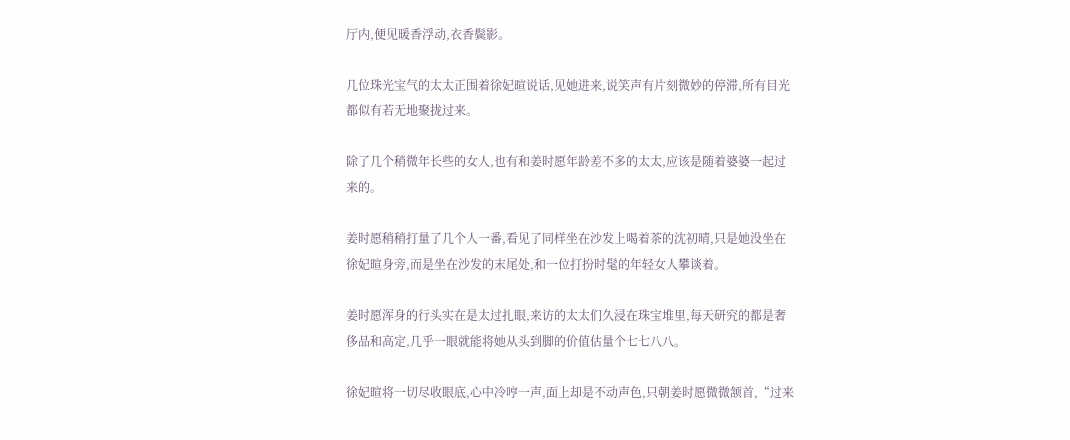厅内,便见暖香浮动,衣香鬓影。

几位珠光宝气的太太正围着徐妃暄说话,见她进来,说笑声有片刻微妙的停滞,所有目光都似有若无地聚拢过来。

除了几个稍微年长些的女人,也有和姜时愿年龄差不多的太太,应该是随着婆婆一起过来的。

姜时愿稍稍打量了几个人一番,看见了同样坐在沙发上喝着茶的沈初晴,只是她没坐在徐妃暄身旁,而是坐在沙发的末尾处,和一位打扮时髦的年轻女人攀谈着。

姜时愿浑身的行头实在是太过扎眼,来访的太太们久浸在珠宝堆里,每天研究的都是奢侈品和高定,几乎一眼就能将她从头到脚的价值估量个七七八八。

徐妃暄将一切尽收眼底,心中冷哼一声,面上却是不动声色,只朝姜时愿微微颔首,“过来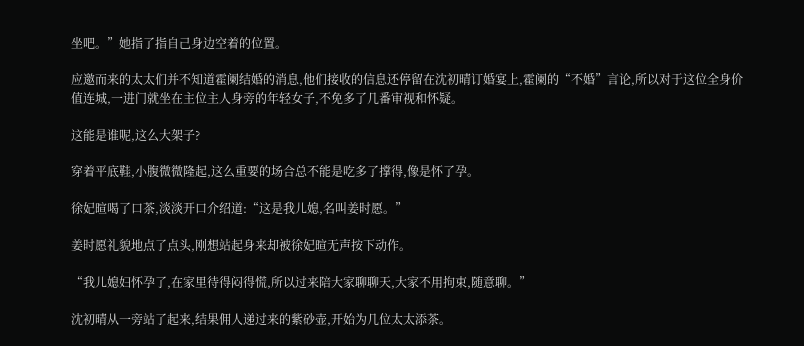坐吧。”她指了指自己身边空着的位置。

应邀而来的太太们并不知道霍阑结婚的消息,他们接收的信息还停留在沈初晴订婚宴上,霍阑的“不婚”言论,所以对于这位全身价值连城,一进门就坐在主位主人身旁的年轻女子,不免多了几番审视和怀疑。

这能是谁呢,这么大架子?

穿着平底鞋,小腹微微隆起,这么重要的场合总不能是吃多了撑得,像是怀了孕。

徐妃暄喝了口茶,淡淡开口介绍道:“这是我儿媳,名叫姜时愿。”

姜时愿礼貌地点了点头,刚想站起身来却被徐妃暄无声按下动作。

“我儿媳妇怀孕了,在家里待得闷得慌,所以过来陪大家聊聊天,大家不用拘束,随意聊。”

沈初晴从一旁站了起来,结果佣人递过来的紫砂壶,开始为几位太太添茶。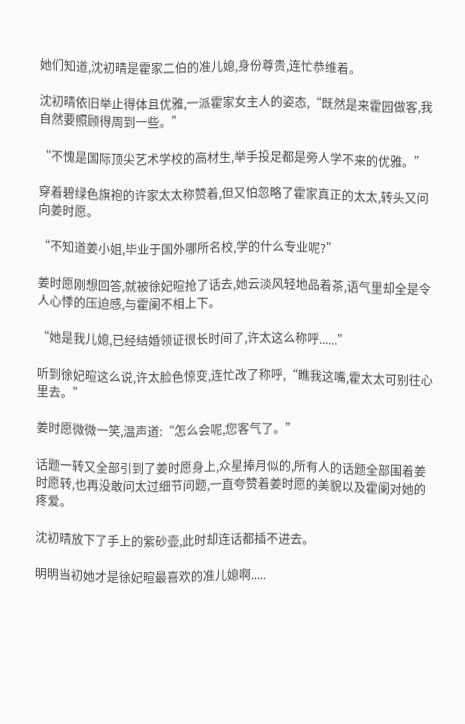她们知道,沈初晴是霍家二伯的准儿媳,身份尊贵,连忙恭维着。

沈初晴依旧举止得体且优雅,一派霍家女主人的姿态,“既然是来霍园做客,我自然要照顾得周到一些。”

“不愧是国际顶尖艺术学校的高材生,举手投足都是旁人学不来的优雅。”

穿着碧绿色旗袍的许家太太称赞着,但又怕忽略了霍家真正的太太,转头又问向姜时愿。

“不知道姜小姐,毕业于国外哪所名校,学的什么专业呢?”

姜时愿刚想回答,就被徐妃暄抢了话去,她云淡风轻地品着茶,语气里却全是令人心悸的压迫感,与霍阑不相上下。

“她是我儿媳,已经结婚领证很长时间了,许太这么称呼......”

听到徐妃暄这么说,许太脸色惊变,连忙改了称呼,“瞧我这嘴,霍太太可别往心里去。”

姜时愿微微一笑,温声道:“怎么会呢,您客气了。”

话题一转又全部引到了姜时愿身上,众星捧月似的,所有人的话题全部围着姜时愿转,也再没敢问太过细节问题,一直夸赞着姜时愿的美貌以及霍阑对她的疼爱。

沈初晴放下了手上的紫砂壶,此时却连话都插不进去。

明明当初她才是徐妃暄最喜欢的准儿媳啊.....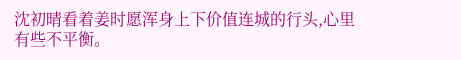沈初晴看着姜时愿浑身上下价值连城的行头,心里有些不平衡。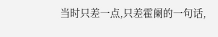当时只差一点,只差霍阑的一句话,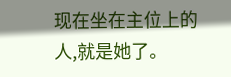现在坐在主位上的人,就是她了。